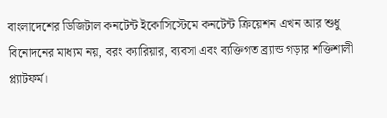বাংলাদেশের ডিজিটাল কনটেন্ট ইকোসিস্টেমে কনটেন্ট ক্রিয়েশন এখন আর শুধু বিনোদনের মাধ্যম নয়, বরং ক্যারিয়ার, ব্যবসা এবং ব্যক্তিগত ব্র্যান্ড গড়ার শক্তিশালী প্ল্যাটফর্ম।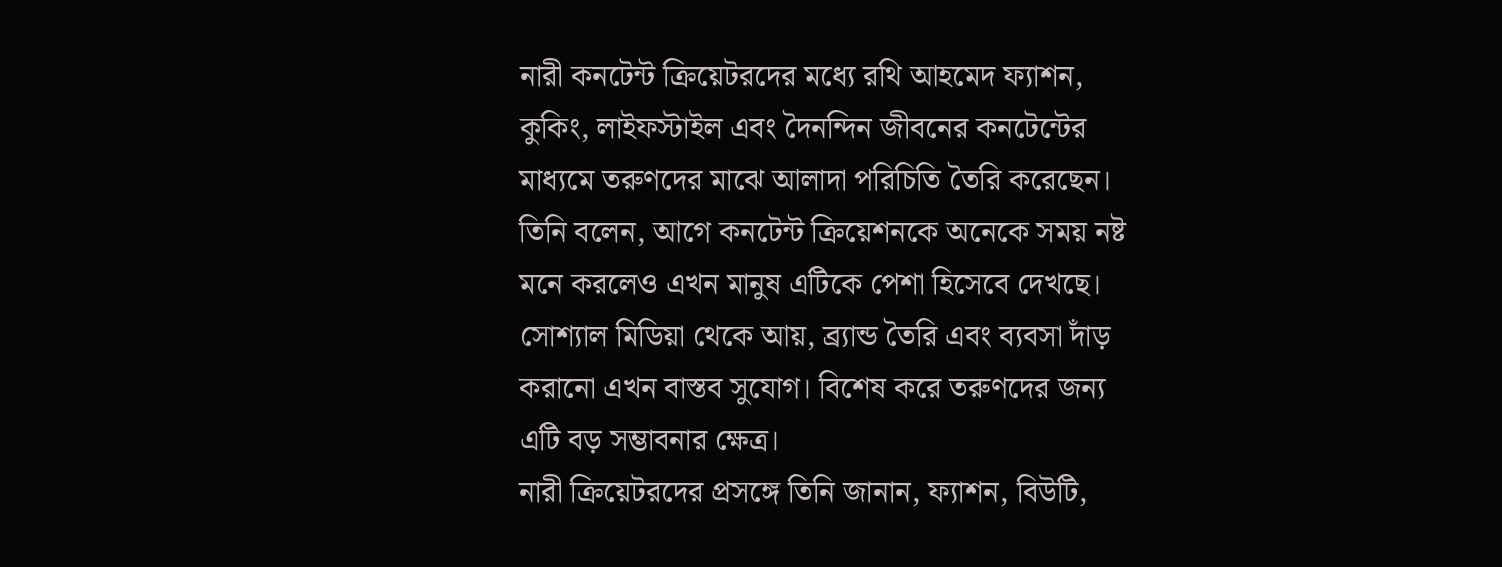নারী কনটেন্ট ক্রিয়েটরদের মধ্যে রথি আহমেদ ফ্যাশন, কুকিং, লাইফস্টাইল এবং দৈনন্দিন জীবনের কনটেন্টের মাধ্যমে তরুণদের মাঝে আলাদা পরিচিতি তৈরি করেছেন।
তিনি বলেন, আগে কনটেন্ট ক্রিয়েশনকে অনেকে সময় নষ্ট মনে করলেও এখন মানুষ এটিকে পেশা হিসেবে দেখছে। সোশ্যাল মিডিয়া থেকে আয়, ব্র্যান্ড তৈরি এবং ব্যবসা দাঁড় করানো এখন বাস্তব সুযোগ। বিশেষ করে তরুণদের জন্য এটি বড় সম্ভাবনার ক্ষেত্র।
নারী ক্রিয়েটরদের প্রসঙ্গে তিনি জানান, ফ্যাশন, বিউটি,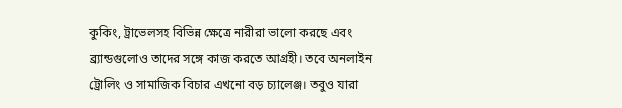কুকিং, ট্রাভেলসহ বিভিন্ন ক্ষেত্রে নারীরা ভালো করছে এবং ব্র্যান্ডগুলোও তাদের সঙ্গে কাজ করতে আগ্রহী। তবে অনলাইন ট্রোলিং ও সামাজিক বিচার এখনো বড় চ্যালেঞ্জ। তবুও যারা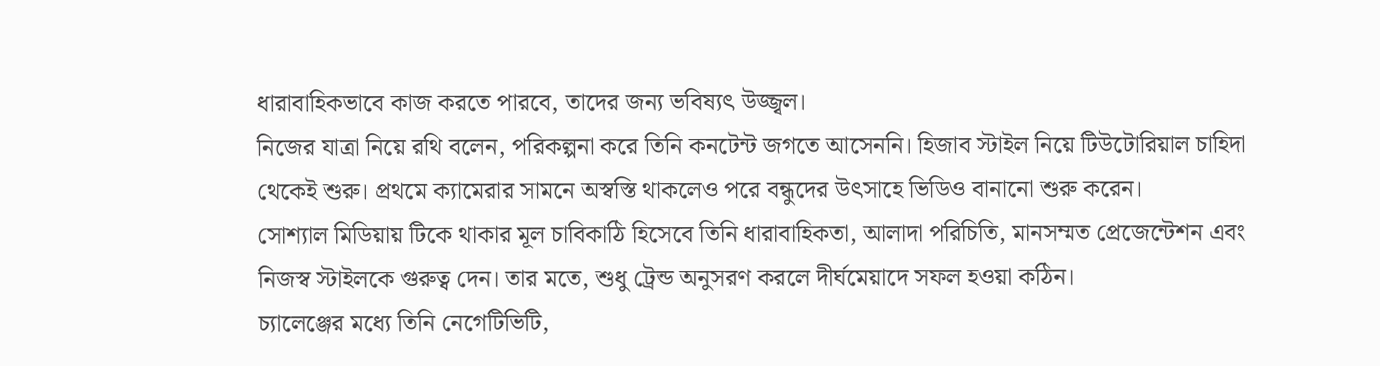ধারাবাহিকভাবে কাজ করতে পারবে, তাদের জন্য ভবিষ্যৎ উজ্জ্বল।
নিজের যাত্রা নিয়ে রথি বলেন, পরিকল্পনা করে তিনি কনটেন্ট জগতে আসেননি। হিজাব স্টাইল নিয়ে টিউটোরিয়াল চাহিদা থেকেই শুরু। প্রথমে ক্যামেরার সামনে অস্বস্তি থাকলেও পরে বন্ধুদের উৎসাহে ভিডিও বানানো শুরু করেন।
সোশ্যাল মিডিয়ায় টিকে থাকার মূল চাবিকাঠি হিসেবে তিনি ধারাবাহিকতা, আলাদা পরিচিতি, মানসম্মত প্রেজেন্টেশন এবং নিজস্ব স্টাইলকে গুরুত্ব দেন। তার মতে, শুধু ট্রেন্ড অনুসরণ করলে দীর্ঘমেয়াদে সফল হওয়া কঠিন।
চ্যালেঞ্জের মধ্যে তিনি নেগেটিভিটি,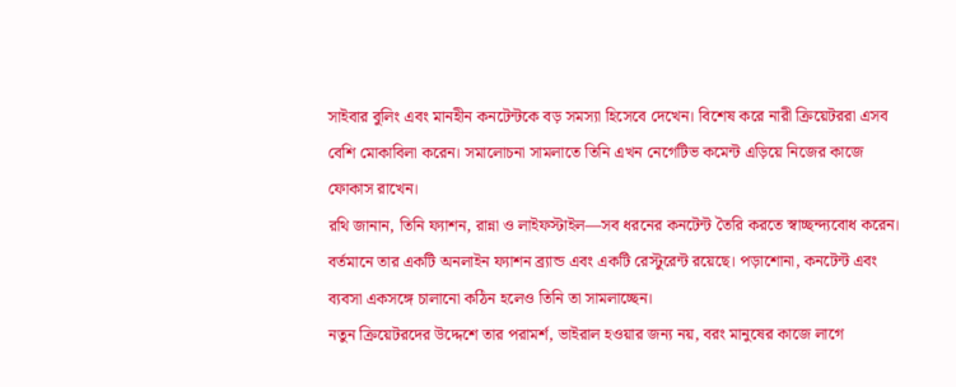সাইবার বুলিং এবং মানহীন কনটেন্টকে বড় সমস্যা হিসেবে দেখেন। বিশেষ করে নারী ক্রিয়েটররা এসব বেশি মোকাবিলা করেন। সমালোচনা সামলাতে তিনি এখন নেগেটিভ কমেন্ট এড়িয়ে নিজের কাজে ফোকাস রাখেন।
রথি জানান, তিনি ফ্যাশন, রান্না ও লাইফস্টাইল—সব ধরনের কনটেন্ট তৈরি করতে স্বাচ্ছন্দ্যবোধ করেন। বর্তমানে তার একটি অনলাইন ফ্যাশন ব্র্যান্ড এবং একটি রেস্টুরেন্ট রয়েছে। পড়াশোনা, কনটেন্ট এবং ব্যবসা একসঙ্গে চালানো কঠিন হলেও তিনি তা সামলাচ্ছেন।
নতুন ক্রিয়েটরদের উদ্দেশে তার পরামর্শ, ভাইরাল হওয়ার জন্য নয়, বরং মানুষের কাজে লাগে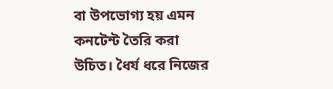বা উপভোগ্য হয় এমন কনটেন্ট তৈরি করা উচিত। ধৈর্য ধরে নিজের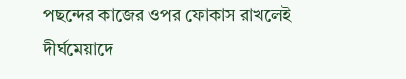পছন্দের কাজের ওপর ফোকাস রাখলেই দীর্ঘমেয়াদে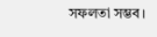সফলতা সম্ভব।